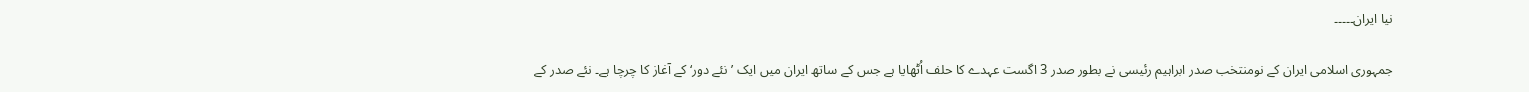نیا ایران۔۔۔۔۔

جمہوری اسلامی ایران کے نومنتخب صدر ابراہیم رئیسی نے بطور صدر 3 اگست عہدے کا حلف اُٹھایا ہے جس کے ساتھ ایران میں ایک ’نئے دور‘ کے آغاز کا چرچا ہے۔ نئے صدر کے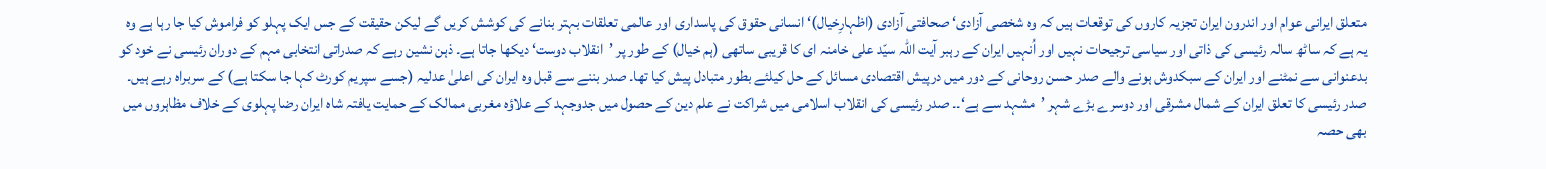متعلق ایرانی عوام اور اندرون ایران تجزیہ کاروں کی توقعات ہیں کہ وہ شخصی آزادی‘ صحافتی آزادی (اظہارِخیال)‘ انسانی حقوق کی پاسداری اور عالمی تعلقات بہتر بنانے کی کوشش کریں گے لیکن حقیقت کے جس ایک پہلو کو فراموش کیا جا رہا ہے وہ یہ ہے کہ ساٹھ سالہ رئیسی کی ذاتی اور سیاسی ترجیحات نہیں اور اُنہیں ایران کے رہبر آیت اللہ سیّد علی خامنہ ای کا قریبی ساتھی (ہم خیال) کے طور پر ’انقلاب دوست‘ دیکھا جاتا ہے۔ ذہن نشین رہے کہ صدراتی انتخابی مہم کے دوران رئیسی نے خود کو بدعنوانی سے نمٹنے اور ایران کے سبکدوش ہونے والے صدر حسن روحانی کے دور میں درپیش اقتصادی مسائل کے حل کیلئے بطور متبادل پیش کیا تھا۔ صدر بننے سے قبل وہ ایران کی اعلیٰ عدلیہ (جسے سپریم کورٹ کہا جا سکتا ہے) کے سربراہ رہے ہیں۔ صدر رئیسی کا تعلق ایران کے شمال مشرقی اور دوسرے بڑے شہر ’مشہد سے ہے‘۔۔ صدر رئیسی کی انقلاب اسلامی میں شراکت نے علم دین کے حصول میں جدوجہد کے علاؤہ مغربی ممالک کے حمایت یافتہ شاہ ایران رضا پہلوی کے خلاف مظاہروں میں بھی حصہ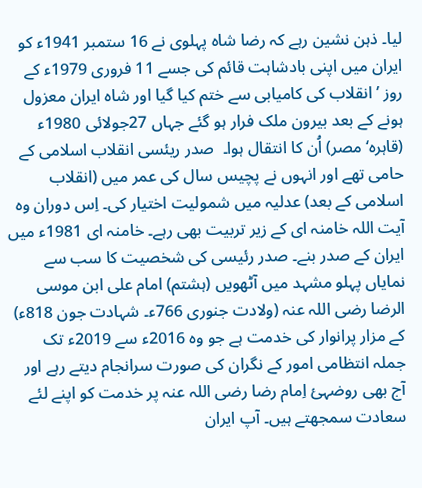لیا۔ ذہن نشین رہے کہ رضا شاہ پہلوی نے 16 ستمبر 1941ء کو ایران میں اپنی بادشاہت قائم کی جسے 11 فروری 1979ء کے روز ’انقلاب کی کامیابی سے ختم کیا گیا اور شاہ ایران معزول ہونے کے بعد بیرون ملک فرار ہو گئے جہاں 27جولائی 1980ء (قاہرہ‘ مصر) اُن کا انتقال ہوا۔  صدر ریئسی انقلاب اسلامی کے حامی تھے اور انہوں نے پچیس سال کی عمر میں (انقلاب اسلامی کے بعد) عدلیہ میں شمولیت اختیار کی۔ اِس دوران وہ آیت اللہ خامنہ ای کے زیر تربیت بھی رہے۔ خامنہ ای 1981ء میں ایران کے صدر بنے۔ صدر رئیسی کی شخصیت کا سب سے نمایاں پہلو مشہد میں آٹھویں (ہشتم) امام علی ابن موسی الرضا رضی اللہ عنہ (ولادت جنوری 766ء۔ شہادت جون 818ء) کے مزار پرانوار کی خدمت ہے جو وہ 2016ء سے 2019ء تک جملہ انتظامی امور کے نگران کی صورت سرانجام دیتے رہے اور آج بھی روضہئ اِمام رضا رضی اللہ عنہ پر خدمت کو اپنے لئے سعادت سمجھتے ہیں۔ آپ ایران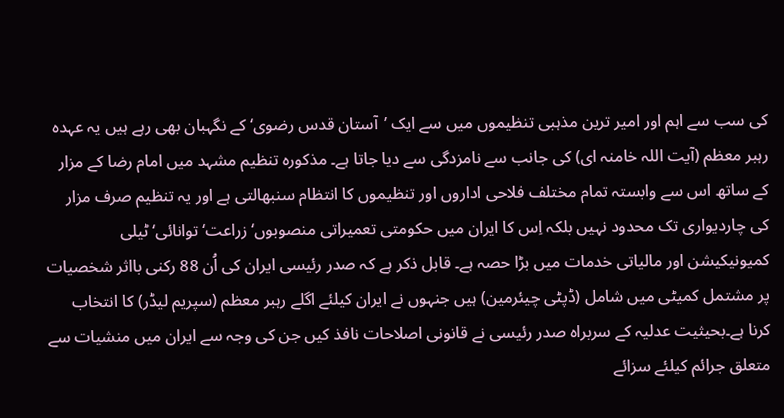کی سب سے اہم اور امیر ترین مذہبی تنظیموں میں سے ایک ’آستان قدس رضوی‘ کے نگہبان بھی رہے ہیں یہ عہدہ رہبر معظم (آیت اللہ خامنہ ای) کی جانب سے نامزدگی سے دیا جاتا ہے۔ مذکورہ تنظیم مشہد میں امام رضا کے مزار کے ساتھ اس سے وابستہ تمام مختلف فلاحی اداروں اور تنظیموں کا انتظام سنبھالتی ہے اور یہ تنظیم صرف مزار کی چاردیواری تک محدود نہیں بلکہ اِس کا ایران میں حکومتی تعمیراتی منصوبوں‘ زراعت‘ توانائی‘ ٹیلی کمیونیکیشن اور مالیاتی خدمات میں بڑا حصہ ہے۔ قابل ذکر ہے کہ صدر رئیسی ایران کی اُن 88 رکنی بااثر شخصیات پر مشتمل کمیٹی میں شامل (ڈپٹی چیئرمین) ہیں جنہوں نے ایران کیلئے اگلے رہبر معظم (سپریم لیڈر) کا انتخاب کرنا ہے۔بحیثیت عدلیہ کے سربراہ صدر رئیسی نے قانونی اصلاحات نافذ کیں جن کی وجہ سے ایران میں منشیات سے متعلق جرائم کیلئے سزائے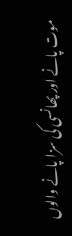موت پانے اور پھانسی کی سزا پانے والوں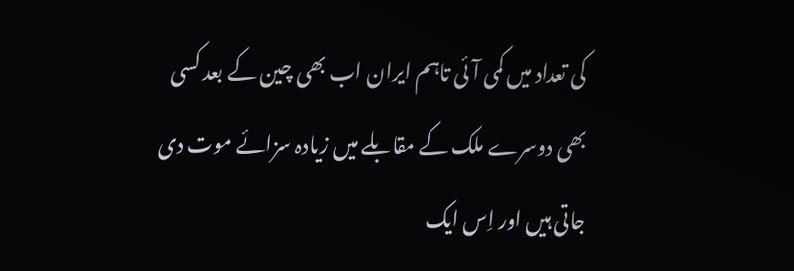کی تعداد میں کمی آئی تاہم ایران اب بھی چین کے بعد کسی بھی دوسرے ملک کے مقابلے میں زیادہ سزائے موت دی جاتی ہیں اور اِس ایک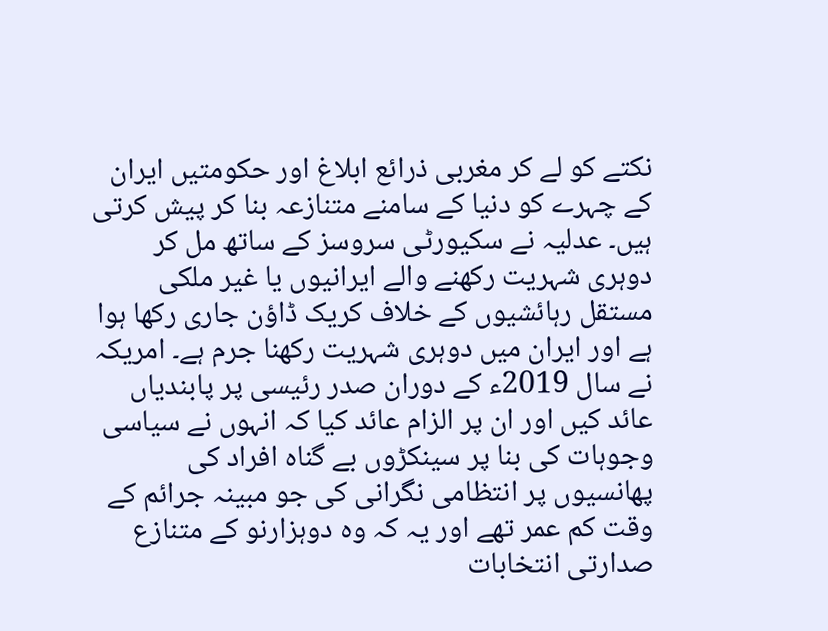نکتے کو لے کر مغربی ذرائع ابلاغ اور حکومتیں ایران کے چہرے کو دنیا کے سامنے متنازعہ بنا کر پیش کرتی ہیں۔ عدلیہ نے سکیورٹی سروسز کے ساتھ مل کر دوہری شہریت رکھنے والے ایرانیوں یا غیر ملکی مستقل رہائشیوں کے خلاف کریک ڈاؤن جاری رکھا ہوا ہے اور ایران میں دوہری شہریت رکھنا جرم ہے۔ امریکہ نے سال 2019ء کے دوران صدر رئیسی پر پابندیاں عائد کیں اور ان پر الزام عائد کیا کہ انہوں نے سیاسی وجوہات کی بنا پر سینکڑوں بے گناہ افراد کی پھانسیوں پر انتظامی نگرانی کی جو مبینہ جرائم کے وقت کم عمر تھے اور یہ کہ وہ دوہزارنو کے متنازع صدارتی انتخابات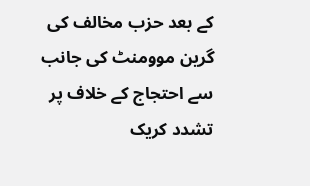کے بعد حزب مخالف کی گرین موومنٹ کی جانب سے احتجاج کے خلاف پر تشدد کریک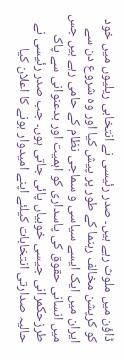ڈاؤن میں ملوث رہے ہیں۔ صدر رئیسی نے انتخابی ریلیوں میں خود کو کرپشن مخالف رہنما کے طور پر پیش کیا اور وہ شروع دن سے ایران میں ایک ایسے سیاسی و سماجی نظام کے حامی رہے ہیں جس میں انسانی حقوق کی پاسداری کو اہمیت اور بدعنوانی سے پاک طرزحکمرانی جیسی خوبیاں پائی جاتی ہوں۔ جب صدر رئیسی نے حالیہ صدارتی انتخابات کیلئے اپنے امیدوار ہونے کا اعلان کیا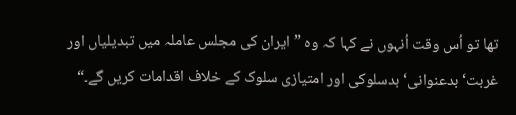تھا تو اُس وقت اُنہوں نے کہا کہ وہ ”ایران کی مجلس عاملہ میں تبدیلیاں اور غربت‘ بدعنوانی‘ بدسلوکی اور امتیازی سلوک کے خلاف اقدامات کریں گے۔“